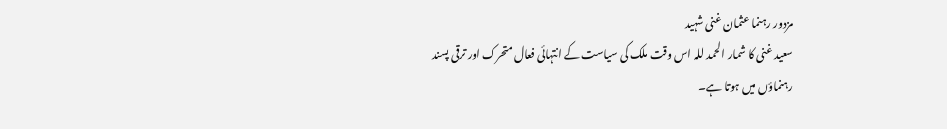مزدور رہنما عثمان غنی شہید
سعید غنی کا شمار الحمد للہ اس وقت ملک کی سیاست کے انتہائی فعال متحرک اور ترقی پسند رہنماؤں میں ہوتا ہے۔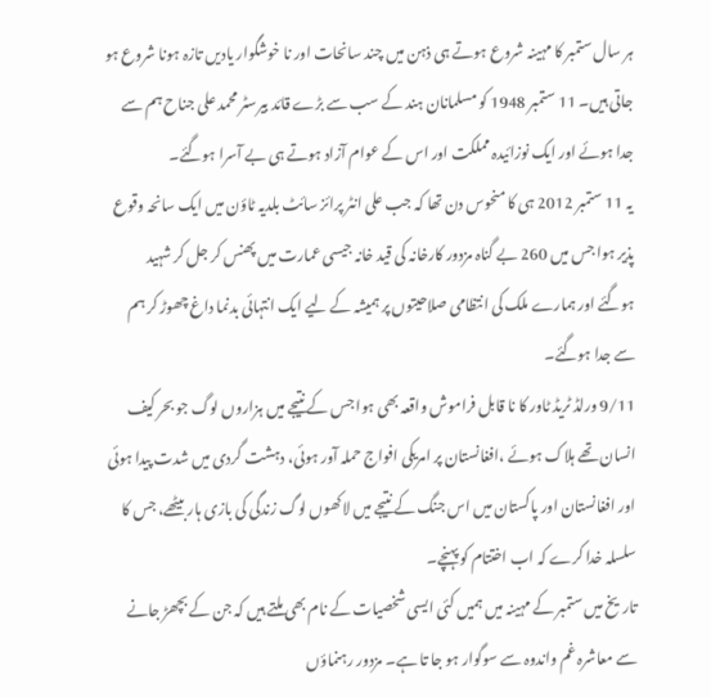ہر سال ستمبر کا مہینہ شروع ہوتے ہی ذہن میں چند سانحات اور نا خوشگوار یادیں تازہ ہونا شروع ہو جاتی ہیں۔ 11 ستمبر 1948 کو مسلمانان ہند کے سب سے بڑے قائد بیرسٹر محمد علی جناح ہم سے جدا ہوئے اور ایک نوزائیدہ مملکت اور اس کے عوام آزاد ہوتے ہی بے آسرا ہوگئے۔
یہ 11 ستمبر 2012 ہی کا منحوس دن تھا کہ جب علی انٹر پرائز سائٹ بلدیہ ٹاؤن میں ایک سانحہ وقوع پذیر ہوا جس میں 260 بے گناہ مزدور کارخانہ کی قید خانہ جیسی عمارت میں پھنس کر جل کر شہید ہوگئے اور ہمارے ملک کی انتظامی صلاحیتوں پر ہمیشہ کے لیے ایک انتہائی بدنما داغ چھوڑ کر ہم سے جدا ہوگئے۔
9/11 ورلڈ ٹریڈ ٹاور کا نا قابل فراموش واقعہ بھی ہوا جس کے نتیجے میں ہزاروں لوگ جو بحر کیف انسان تھے ہلاک ہوئے ،افغانستان پر امریکی افواج حملہ آور ہوئی، دہشت گردی میں شدت پیدا ہوئی اور افغانستان اور پاکستان میں اس جنگ کے نتیجے میں لاکھوں لوگ زندگی کی بازی ہار بیٹھے، جس کا سلسلہ خدا کرے کہ اب اختتام کو پہنچے۔
تاریخ میں ستمبر کے مہینہ میں ہمیں کئی ایسی شخصیات کے نام بھی ملتے ہیں کہ جن کے بچھڑ جانے سے معاشرہ غم واندوہ سے سوگوار ہو جا تا ہے۔ مزدور رہنماؤں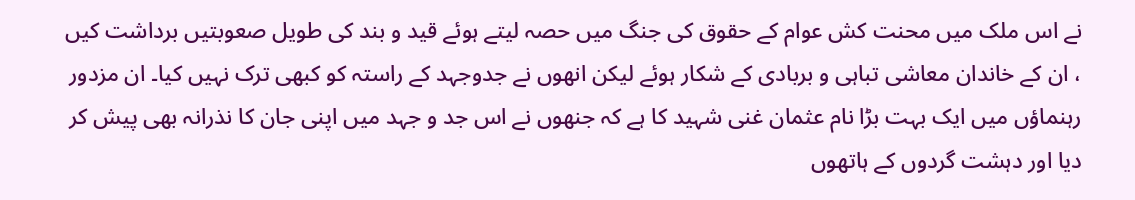نے اس ملک میں محنت کش عوام کے حقوق کی جنگ میں حصہ لیتے ہوئے قید و بند کی طویل صعوبتیں برداشت کیں ، ان کے خاندان معاشی تباہی و بربادی کے شکار ہوئے لیکن انھوں نے جدوجہد کے راستہ کو کبھی ترک نہیں کیا۔ ان مزدور رہنماؤں میں ایک بہت بڑا نام عثمان غنی شہید کا ہے کہ جنھوں نے اس جد و جہد میں اپنی جان کا نذرانہ بھی پیش کر دیا اور دہشت گردوں کے ہاتھوں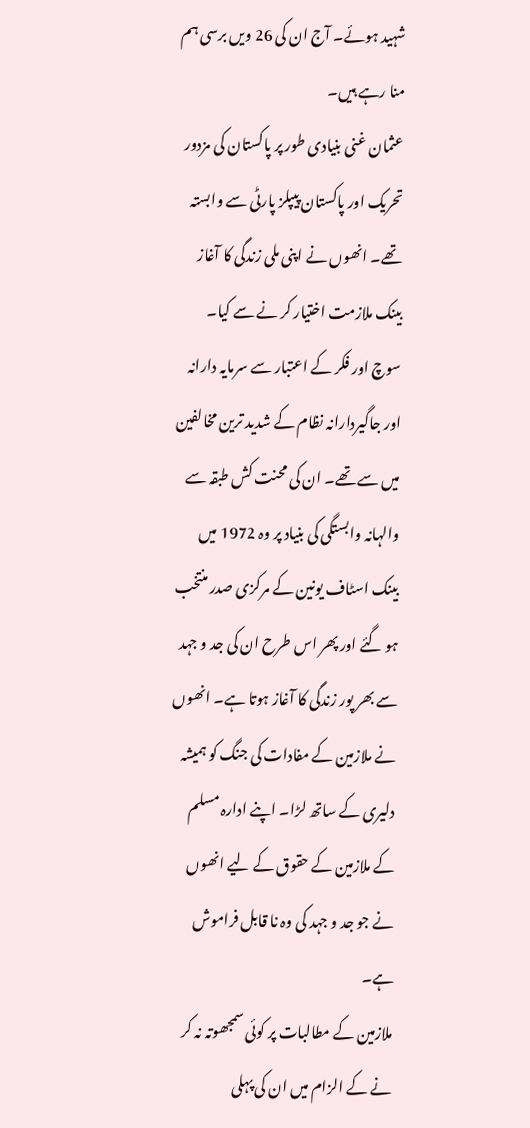شہید ہوئے۔ آج ان کی 26 ویں برسی ہم منا رہے ہیں۔
عثمان غنی بنیادی طور پر پاکستان کی مزدور تحریک اور پاکستان پیپلز پارٹی سے وابستہ تھے۔ انھوں نے اپنی ملی زندگی کا آغاز بینک ملازمت اختیار کر نے سے کیا۔ سوچ اور فکر کے اعتبار سے سرمایہ دارانہ اور جاگیردارانہ نظام کے شدید ترین مخالفین میں سے تھے۔ ان کی محنت کش طبقہ سے والہانہ وابستگی کی بنیاد پر وہ 1972 میں بینک اسٹاف یونین کے مرکزی صدر منتخب ہو گئے اور پھر اس طرح ان کی جد و جہد سے بھر پور زندگی کا آغاز ہوتا ہے۔ انھوں نے ملازمین کے مفادات کی جنگ کو ہمیشہ دلیری کے ساتھ لڑا۔ اپنے ادارہ مسلم کے ملازمین کے حقوق کے لیے انھوں نے جو جد و جہد کی وہ نا قابل فراموش ہے۔
ملازمین کے مطالبات پر کوئی سمجھوتہ نہ کر نے کے الزام میں ان کی پہلی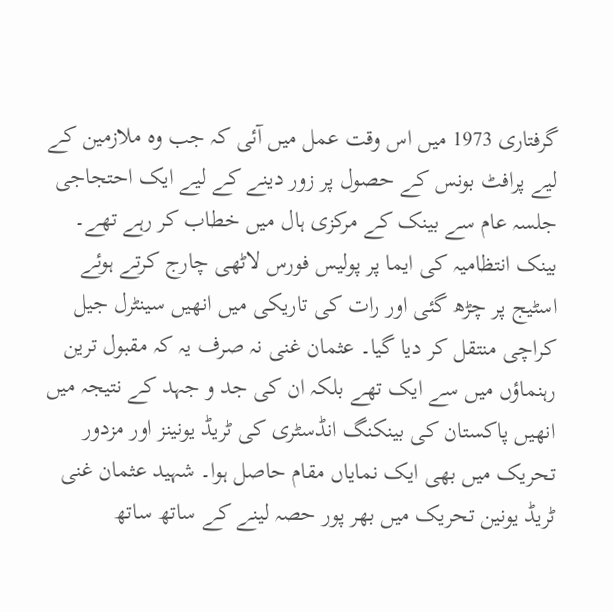گرفتاری 1973 میں اس وقت عمل میں آئی کہ جب وہ ملازمین کے لیے پرافٹ بونس کے حصول پر زور دینے کے لیے ایک احتجاجی جلسہ عام سے بینک کے مرکزی ہال میں خطاب کر رہے تھے۔
بینک انتظامیہ کی ایما پر پولیس فورس لاٹھی چارج کرتے ہوئے اسٹیج پر چڑھ گئی اور رات کی تاریکی میں انھیں سینٹرل جیل کراچی منتقل کر دیا گیا۔ عثمان غنی نہ صرف یہ کہ مقبول ترین رہنماؤں میں سے ایک تھے بلکہ ان کی جد و جہد کے نتیجہ میں انھیں پاکستان کی بینکنگ انڈسٹری کی ٹریڈ یونینز اور مزدور تحریک میں بھی ایک نمایاں مقام حاصل ہوا۔ شہید عثمان غنی ٹریڈ یونین تحریک میں بھر پور حصہ لینے کے ساتھ ساتھ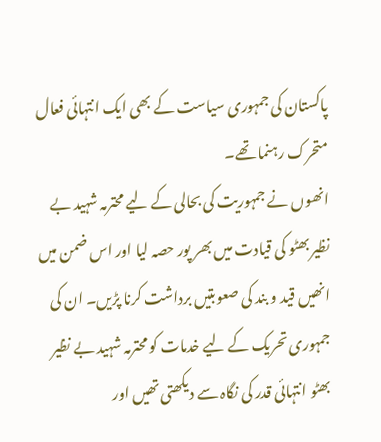پاکستان کی جمہوری سیاست کے بھی ایک انتہائی فعال متحرک رہنما تھے۔
انھوں نے جمہوریت کی بحالی کے لیے محترمہ شہید بے نظیر بھٹو کی قیادت میں بھر پور حصہ لیا اور اس ضمن میں انھیں قید و بند کی صعوبتیں برداشت کرنا پڑیں۔ ان کی جمہوری تحریک کے لیے خدمات کو محترمہ شہید بے نظیر بھٹو انتہائی قدر کی نگاہ سے دیکھتی تھیں اور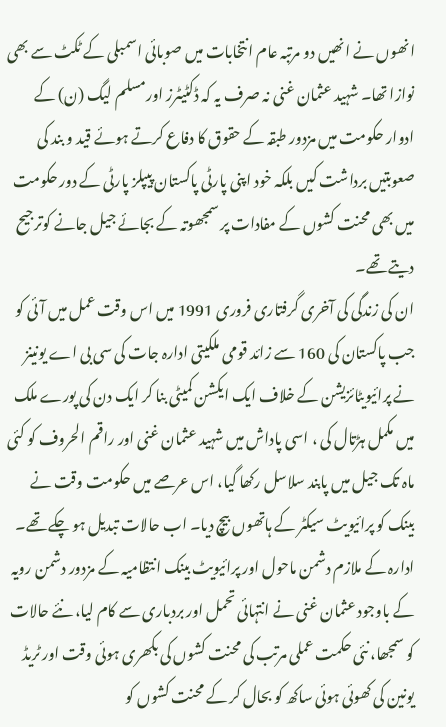انھوں نے انھیں دو مرتبہ عام انتخابات میں صوبائی اسمبلی کے ٹکٹ سے بھی نوازا تھا۔ شہید عثمان غنی نہ صرف یہ کہ ڈکٹیٹرز اورمسلم لیگ (ن) کے ادوار حکومت میں مزدور طبقہ کے حقوق کا دفاع کرتے ہوئے قید و بند کی صعوبتیں برداشت کیں بلکہ خود اپنی پارٹی پاکستان پیپلز پارٹی کے دور حکومت میں بھی محنت کشوں کے مفادات پر سمجھوتہ کے بجائے جیل جانے کوترجیح دیتے تھے۔
ان کی زندگی کی آخری گرفتاری فروری 1991 میں اس وقت عمل میں آئی کو جب پاکستان کی 160 سے زائد قومی ملکیتی ادارہ جات کی سی بی اے یونینز نے پرائیویٹائزیشن کے خلاف ایک ایکشن کمیٹی بنا کر ایک دن کی پورے ملک میں مکمل ہڑتال کی ، اسی پاداش میں شہید عثمان غنی اور راقم الحروف کو کئی ماہ تک جیل میں پابند سلاسل رکھا گیا، اس عرصے میں حکومت وقت نے بینک کو پرائیویٹ سیکٹر کے ہاتھوں بیچ دیا۔ اب حالات تبدیل ہو چکے تھے۔
ادارہ کے ملازم دشمن ماحول اور پرائیویٹ بینک انتظامیہ کے مزدور دشمن رویہ کے باوجود عثمان غنی نے انتہائی تحمل اور بردباری سے کام لیا، نئے حالات کو سمجھا، نئی حکمت عملی مرتب کی محنت کشوں کی بکھری ہوئی وقت اور ٹریڈ یونین کی کھوئی ہوئی ساکھ کو بحال کر کے محنت کشوں کو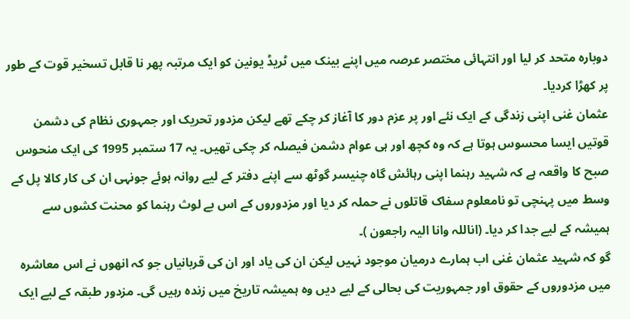دوبارہ متحد کر لیا اور انتہائی مختصر عرصہ میں اپنے بینک میں ٹریڈ یونین کو ایک مرتبہ پھر نا قابل تسخیر قوت کے طور پر کھڑا کردیا۔
عثمان غنی اپنی زندگی کے ایک نئے اور پر عزم دور کا آغاز کر چکے تھے لیکن مزدور تحریک اور جمہوری نظام کی دشمن قوتیں ایسا محسوس ہوتا ہے کہ وہ کچھ اور ہی عوام دشمن فیصلہ کر چکی تھیں۔ یہ 17 ستمبر 1995 کی ایک منحوس صبح کا واقعہ ہے کہ شہید رہنما اپنی رہائش گاہ چنیسر گوٹھ سے اپنے دفتر کے لیے روانہ ہوئے جونہی ان کی کار کالا پل کے وسط میں پہنچی تو نامعلوم سفاک قاتلوں نے حملہ کر دیا اور مزدوروں کے اس بے لوث رہنما کو محنت کشوں سے ہمیشہ کے لیے جدا کر دیا۔ (اناللہ وانا الیہ راجعون )۔
گو کہ شہید عثمان غنی اب ہمارے درمیان موجود نہیں لیکن ان کی یاد اور ان کی قربانیاں جو کہ انھوں نے اس معاشرہ میں مزدوروں کے حقوق اور جمہوریت کی بحالی کے لیے دیں وہ ہمیشہ تاریخ میں زندہ رہیں گی۔ مزدور طبقہ کے لیے ایک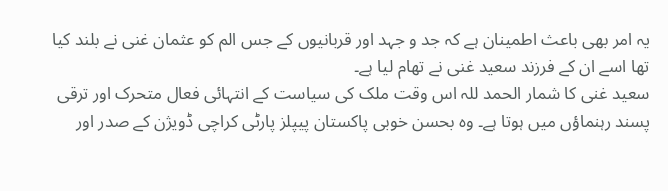یہ امر بھی باعث اطمینان ہے کہ جد و جہد اور قربانیوں کے جس الم کو عثمان غنی نے بلند کیا تھا اسے ان کے فرزند سعید غنی نے تھام لیا ہے۔
سعید غنی کا شمار الحمد للہ اس وقت ملک کی سیاست کے انتہائی فعال متحرک اور ترقی پسند رہنماؤں میں ہوتا ہے۔ وہ بحسن خوبی پاکستان پیپلز پارٹی کراچی ڈویژن کے صدر اور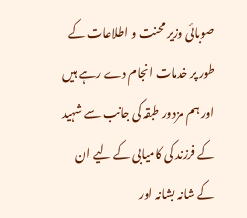صوبائی وزیر محنت و اطلاعات کے طور پر خدمات انجام دے رہے ہیں اور ہم مزدور طبقہ کی جانب سے شہید کے فرزند کی کامیابی کے لیے ان کے شانہ بشانہ اور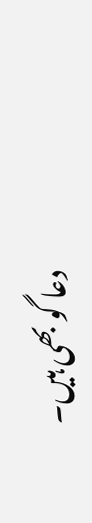دعا گو بھی ہیں۔